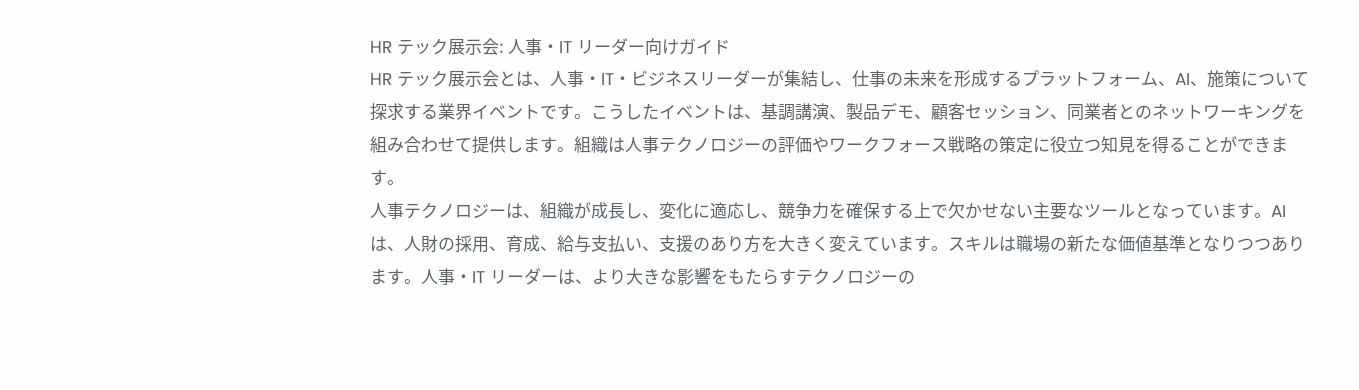HR テック展示会: 人事・IT リーダー向けガイド
HR テック展示会とは、人事・IT・ビジネスリーダーが集結し、仕事の未来を形成するプラットフォーム、AI、施策について探求する業界イベントです。こうしたイベントは、基調講演、製品デモ、顧客セッション、同業者とのネットワーキングを組み合わせて提供します。組織は人事テクノロジーの評価やワークフォース戦略の策定に役立つ知見を得ることができます。
人事テクノロジーは、組織が成長し、変化に適応し、競争力を確保する上で欠かせない主要なツールとなっています。AI は、人財の採用、育成、給与支払い、支援のあり方を大きく変えています。スキルは職場の新たな価値基準となりつつあります。人事・IT リーダーは、より大きな影響をもたらすテクノロジーの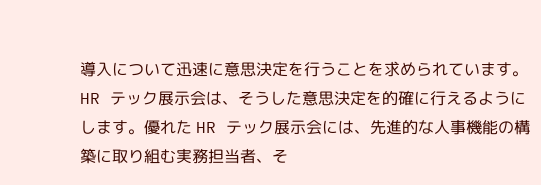導入について迅速に意思決定を行うことを求められています。
HR テック展示会は、そうした意思決定を的確に行えるようにします。優れた HR テック展示会には、先進的な人事機能の構築に取り組む実務担当者、そ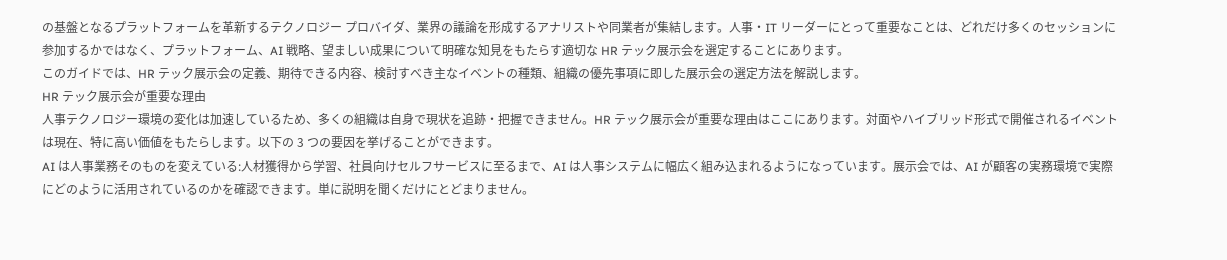の基盤となるプラットフォームを革新するテクノロジー プロバイダ、業界の議論を形成するアナリストや同業者が集結します。人事・IT リーダーにとって重要なことは、どれだけ多くのセッションに参加するかではなく、プラットフォーム、AI 戦略、望ましい成果について明確な知見をもたらす適切な HR テック展示会を選定することにあります。
このガイドでは、HR テック展示会の定義、期待できる内容、検討すべき主なイベントの種類、組織の優先事項に即した展示会の選定方法を解説します。
HR テック展示会が重要な理由
人事テクノロジー環境の変化は加速しているため、多くの組織は自身で現状を追跡・把握できません。HR テック展示会が重要な理由はここにあります。対面やハイブリッド形式で開催されるイベントは現在、特に高い価値をもたらします。以下の 3 つの要因を挙げることができます。
AI は人事業務そのものを変えている:人材獲得から学習、社員向けセルフサービスに至るまで、AI は人事システムに幅広く組み込まれるようになっています。展示会では、AI が顧客の実務環境で実際にどのように活用されているのかを確認できます。単に説明を聞くだけにとどまりません。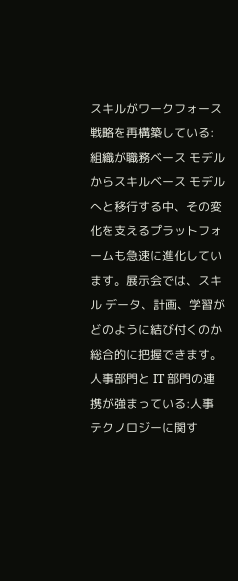スキルがワークフォース戦略を再構築している:組織が職務ベース モデルからスキルベース モデルへと移行する中、その変化を支えるプラットフォームも急速に進化しています。展示会では、スキル データ、計画、学習がどのように結び付くのか総合的に把握できます。
人事部門と IT 部門の連携が強まっている:人事テクノロジーに関す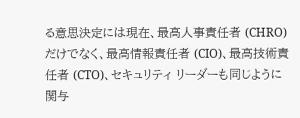る意思決定には現在、最高人事責任者 (CHRO) だけでなく、最高情報責任者 (CIO)、最高技術責任者 (CTO)、セキュリティ リーダーも同じように関与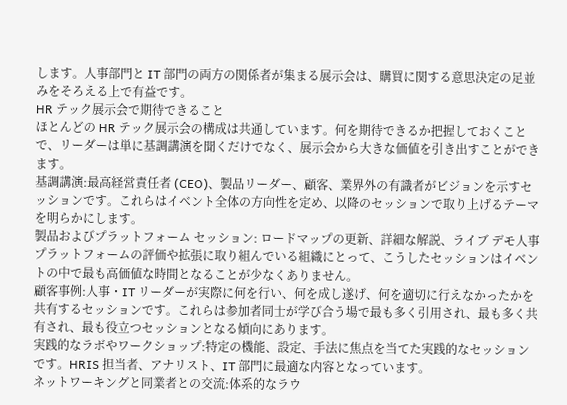します。人事部門と IT 部門の両方の関係者が集まる展示会は、購買に関する意思決定の足並みをそろえる上で有益です。
HR テック展示会で期待できること
ほとんどの HR テック展示会の構成は共通しています。何を期待できるか把握しておくことで、リーダーは単に基調講演を聞くだけでなく、展示会から大きな価値を引き出すことができます。
基調講演:最高経営責任者 (CEO)、製品リーダー、顧客、業界外の有識者がビジョンを示すセッションです。これらはイベント全体の方向性を定め、以降のセッションで取り上げるテーマを明らかにします。
製品およびプラットフォーム セッション: ロードマップの更新、詳細な解説、ライブ デモ人事プラットフォームの評価や拡張に取り組んでいる組織にとって、こうしたセッションはイベントの中で最も高価値な時間となることが少なくありません。
顧客事例:人事・IT リーダーが実際に何を行い、何を成し遂げ、何を適切に行えなかったかを共有するセッションです。これらは参加者同士が学び合う場で最も多く引用され、最も多く共有され、最も役立つセッションとなる傾向にあります。
実践的なラボやワークショップ:特定の機能、設定、手法に焦点を当てた実践的なセッションです。HRIS 担当者、アナリスト、IT 部門に最適な内容となっています。
ネットワーキングと同業者との交流:体系的なラウ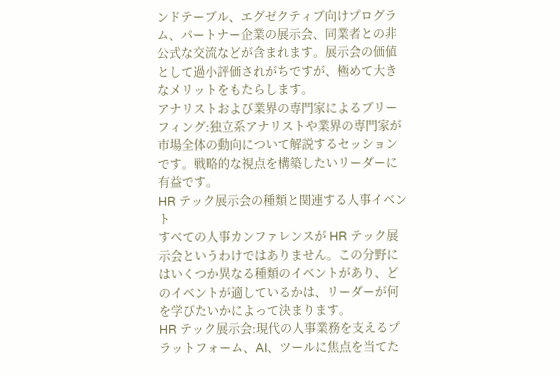ンドテーブル、エグゼクティブ向けプログラム、パートナー企業の展示会、同業者との非公式な交流などが含まれます。展示会の価値として過小評価されがちですが、極めて大きなメリットをもたらします。
アナリストおよび業界の専門家によるブリーフィング:独立系アナリストや業界の専門家が市場全体の動向について解説するセッションです。戦略的な視点を構築したいリーダーに有益です。
HR テック展示会の種類と関連する人事イベント
すべての人事カンファレンスが HR テック展示会というわけではありません。この分野にはいくつか異なる種類のイベントがあり、どのイベントが適しているかは、リーダーが何を学びたいかによって決まります。
HR テック展示会:現代の人事業務を支えるプラットフォーム、AI、ツールに焦点を当てた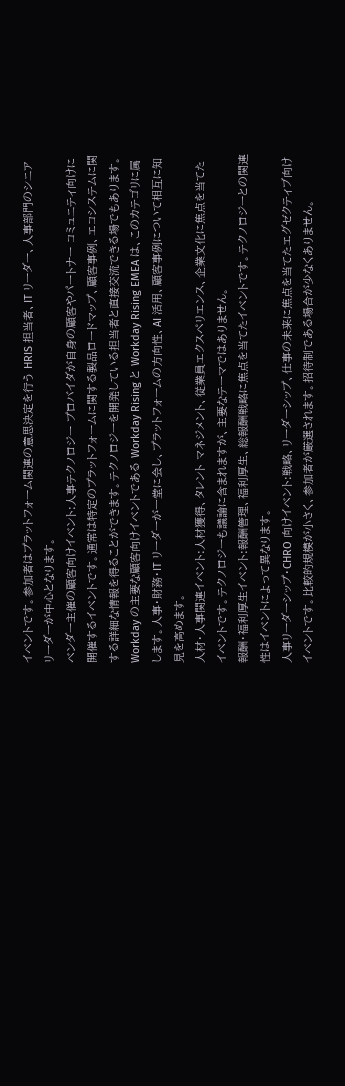イベントです。参加者はプラットフォーム関連の意思決定を行う HRIS 担当者、IT リーダー、人事部門のシニア リーダーが中心となります。
ベンダー主催の顧客向けイベント:人事テクノロジー プロバイダが自身の顧客やパートナー コミュニティ向けに開催するイベントです。通常は特定のプラットフォームに関する製品ロードマップ、顧客事例、エコシステムに関する詳細な情報を得ることができます。テクノロジーを開発している担当者と直接交流できる場でもあります。Workday の主要な顧客向けイベントである Workday Rising と Workday Rising EMEA は、このカテゴリに属します。人事・財務・IT リーダーが一堂に会し、プラットフォームの方向性、AI 活用、顧客事例について相互に知見を高めます。
人材・人事関連イベント:人材獲得、タレント マネジメント、従業員エクスペリエンス、企業文化に焦点を当てたイベントです。テクノロジーも議論に含まれますが、主要なテーマではありません。
報酬・福利厚生イベント:報酬管理、福利厚生、総報酬戦略に焦点を当てたイベントです。テクノロジーとの関連性はイベントによって異なります。
人事リーダーシップ・CHRO 向けイベント:戦略、リーダーシップ、仕事の未来に焦点を当てたエグゼクティブ向けイベントです。比較的規模が小さく、参加者が厳選されます。招待制である場合が少なくありません。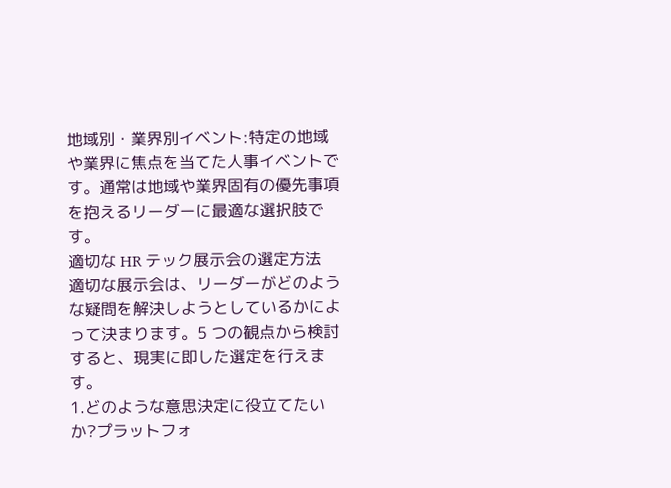地域別・業界別イベント:特定の地域や業界に焦点を当てた人事イベントです。通常は地域や業界固有の優先事項を抱えるリーダーに最適な選択肢です。
適切な HR テック展示会の選定方法
適切な展示会は、リーダーがどのような疑問を解決しようとしているかによって決まります。5 つの観点から検討すると、現実に即した選定を行えます。
1.どのような意思決定に役立てたいか?プラットフォ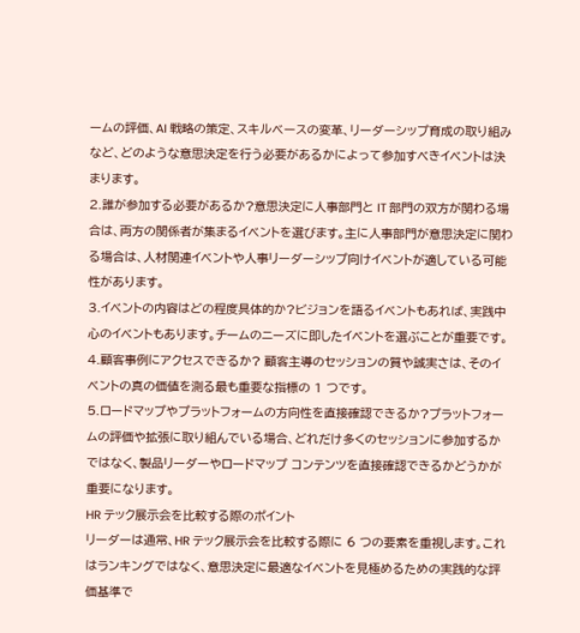ームの評価、AI 戦略の策定、スキルベースの変革、リーダーシップ育成の取り組みなど、どのような意思決定を行う必要があるかによって参加すべきイベントは決まります。
2.誰が参加する必要があるか?意思決定に人事部門と IT 部門の双方が関わる場合は、両方の関係者が集まるイベントを選びます。主に人事部門が意思決定に関わる場合は、人材関連イベントや人事リーダーシップ向けイベントが適している可能性があります。
3.イベントの内容はどの程度具体的か?ビジョンを語るイベントもあれば、実践中心のイベントもあります。チームのニーズに即したイベントを選ぶことが重要です。
4.顧客事例にアクセスできるか? 顧客主導のセッションの質や誠実さは、そのイベントの真の価値を測る最も重要な指標の 1 つです。
5.ロードマップやプラットフォームの方向性を直接確認できるか?プラットフォームの評価や拡張に取り組んでいる場合、どれだけ多くのセッションに参加するかではなく、製品リーダーやロードマップ コンテンツを直接確認できるかどうかが重要になります。
HR テック展示会を比較する際のポイント
リーダーは通常、HR テック展示会を比較する際に 6 つの要素を重視します。これはランキングではなく、意思決定に最適なイベントを見極めるための実践的な評価基準で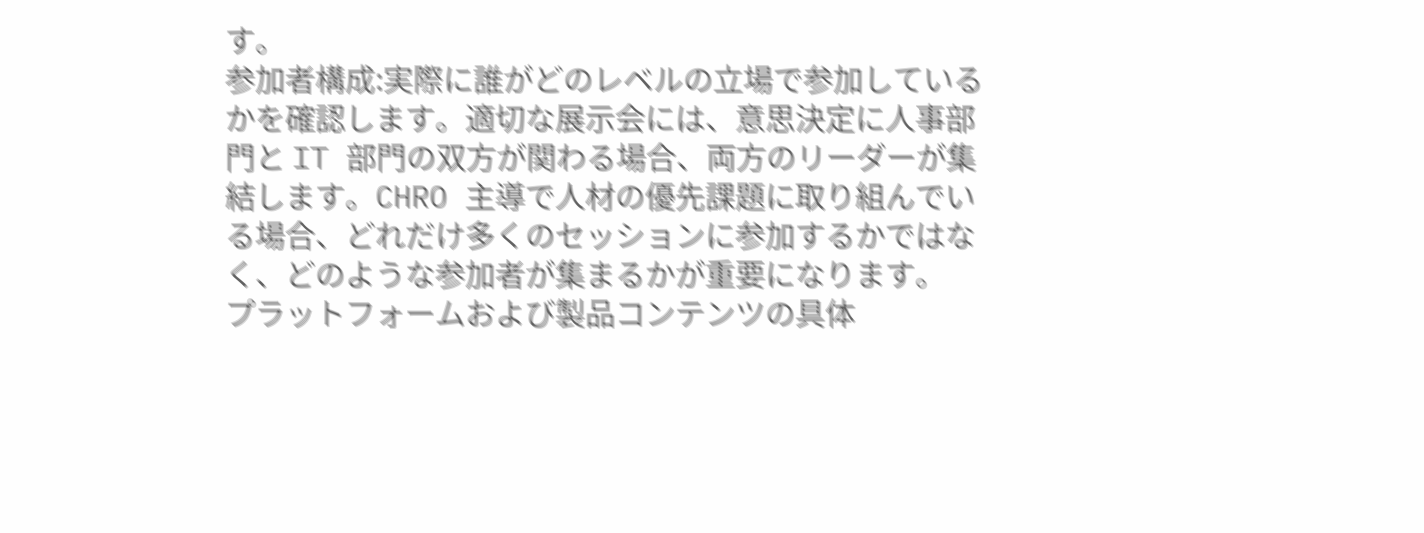す。
参加者構成:実際に誰がどのレベルの立場で参加しているかを確認します。適切な展示会には、意思決定に人事部門と IT 部門の双方が関わる場合、両方のリーダーが集結します。CHRO 主導で人材の優先課題に取り組んでいる場合、どれだけ多くのセッションに参加するかではなく、どのような参加者が集まるかが重要になります。
プラットフォームおよび製品コンテンツの具体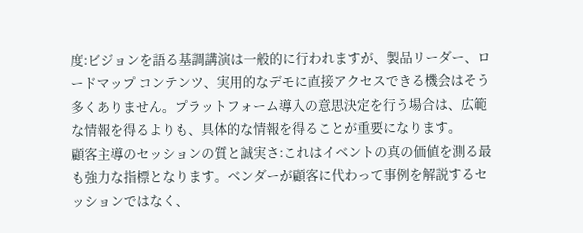度:ビジョンを語る基調講演は一般的に行われますが、製品リーダー、ロードマップ コンテンツ、実用的なデモに直接アクセスできる機会はそう多くありません。プラットフォーム導入の意思決定を行う場合は、広範な情報を得るよりも、具体的な情報を得ることが重要になります。
顧客主導のセッションの質と誠実さ:これはイベントの真の価値を測る最も強力な指標となります。ベンダーが顧客に代わって事例を解説するセッションではなく、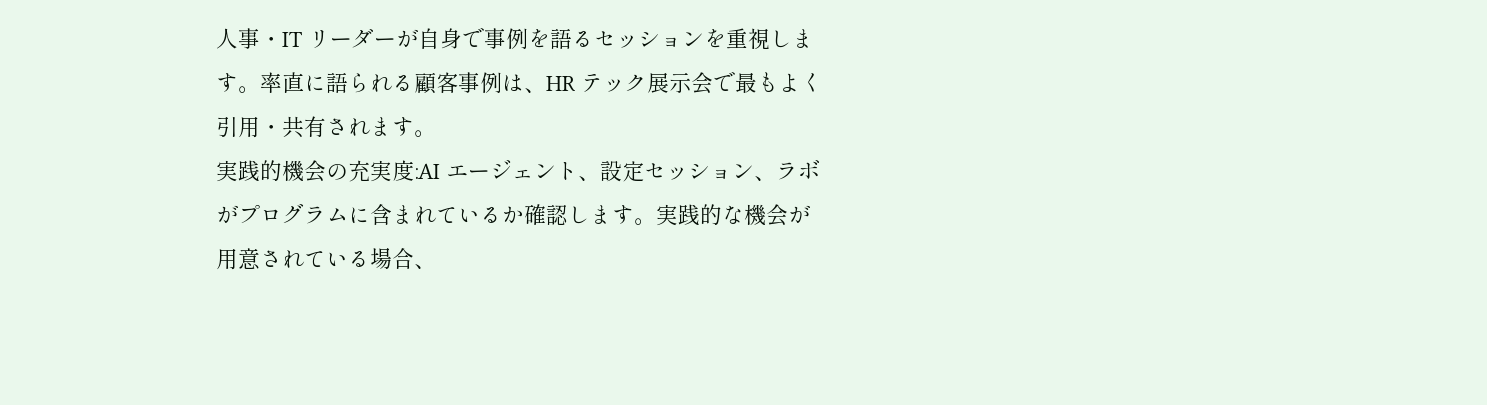人事・IT リーダーが自身で事例を語るセッションを重視します。率直に語られる顧客事例は、HR テック展示会で最もよく引用・共有されます。
実践的機会の充実度:AI エージェント、設定セッション、ラボがプログラムに含まれているか確認します。実践的な機会が用意されている場合、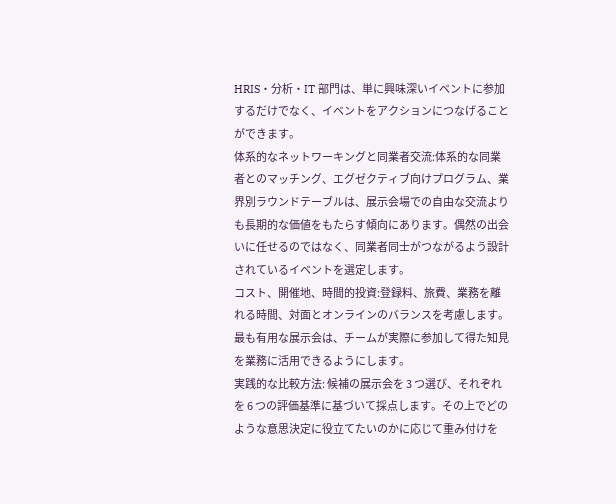HRIS・分析・IT 部門は、単に興味深いイベントに参加するだけでなく、イベントをアクションにつなげることができます。
体系的なネットワーキングと同業者交流:体系的な同業者とのマッチング、エグゼクティブ向けプログラム、業界別ラウンドテーブルは、展示会場での自由な交流よりも長期的な価値をもたらす傾向にあります。偶然の出会いに任せるのではなく、同業者同士がつながるよう設計されているイベントを選定します。
コスト、開催地、時間的投資:登録料、旅費、業務を離れる時間、対面とオンラインのバランスを考慮します。最も有用な展示会は、チームが実際に参加して得た知見を業務に活用できるようにします。
実践的な比較方法: 候補の展示会を 3 つ選び、それぞれを 6 つの評価基準に基づいて採点します。その上でどのような意思決定に役立てたいのかに応じて重み付けを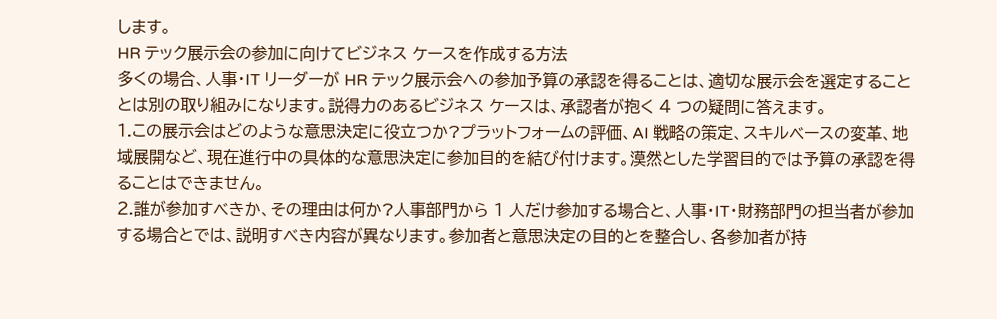します。
HR テック展示会の参加に向けてビジネス ケースを作成する方法
多くの場合、人事・IT リーダーが HR テック展示会への参加予算の承認を得ることは、適切な展示会を選定することとは別の取り組みになります。説得力のあるビジネス ケースは、承認者が抱く 4 つの疑問に答えます。
1.この展示会はどのような意思決定に役立つか?プラットフォームの評価、AI 戦略の策定、スキルベースの変革、地域展開など、現在進行中の具体的な意思決定に参加目的を結び付けます。漠然とした学習目的では予算の承認を得ることはできません。
2.誰が参加すべきか、その理由は何か?人事部門から 1 人だけ参加する場合と、人事・IT・財務部門の担当者が参加する場合とでは、説明すべき内容が異なります。参加者と意思決定の目的とを整合し、各参加者が持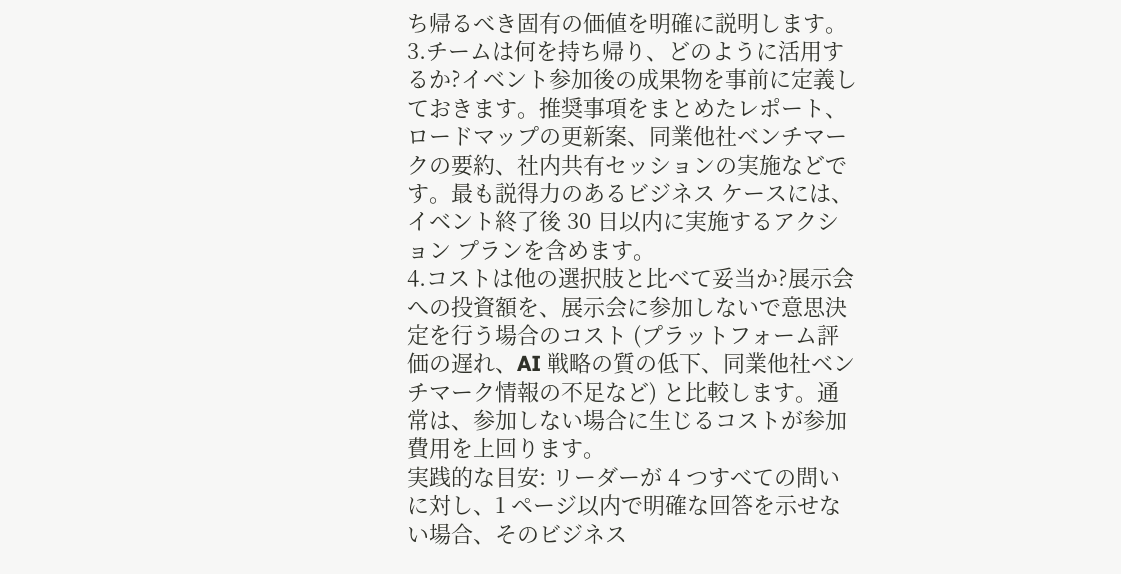ち帰るべき固有の価値を明確に説明します。
3.チームは何を持ち帰り、どのように活用するか?イベント参加後の成果物を事前に定義しておきます。推奨事項をまとめたレポート、ロードマップの更新案、同業他社ベンチマークの要約、社内共有セッションの実施などです。最も説得力のあるビジネス ケースには、イベント終了後 30 日以内に実施するアクション プランを含めます。
4.コストは他の選択肢と比べて妥当か?展示会への投資額を、展示会に参加しないで意思決定を行う場合のコスト (プラットフォーム評価の遅れ、AI 戦略の質の低下、同業他社ベンチマーク情報の不足など) と比較します。通常は、参加しない場合に生じるコストが参加費用を上回ります。
実践的な目安: リーダーが 4 つすべての問いに対し、1 ページ以内で明確な回答を示せない場合、そのビジネス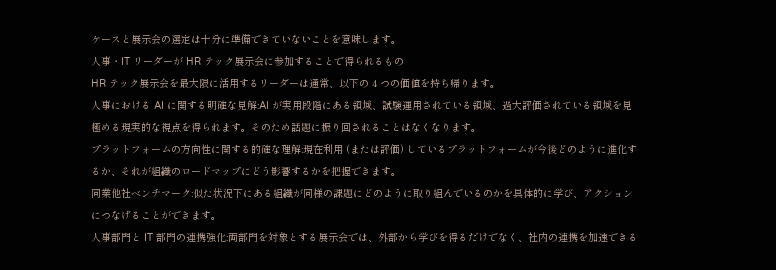ケースと展示会の選定は十分に準備できていないことを意味します。
人事・IT リーダーが HR テック展示会に参加することで得られるもの
HR テック展示会を最大限に活用するリーダーは通常、以下の 4 つの価値を持ち帰ります。
人事における AI に関する明確な見解:AI が実用段階にある領域、試験運用されている領域、過大評価されている領域を見極める現実的な視点を得られます。そのため話題に振り回されることはなくなります。
プラットフォームの方向性に関する的確な理解:現在利用 (または評価) しているプラットフォームが今後どのように進化するか、それが組織のロードマップにどう影響するかを把握できます。
同業他社ベンチマーク:似た状況下にある組織が同様の課題にどのように取り組んでいるのかを具体的に学び、アクションにつなげることができます。
人事部門と IT 部門の連携強化:両部門を対象とする展示会では、外部から学びを得るだけでなく、社内の連携を加速できる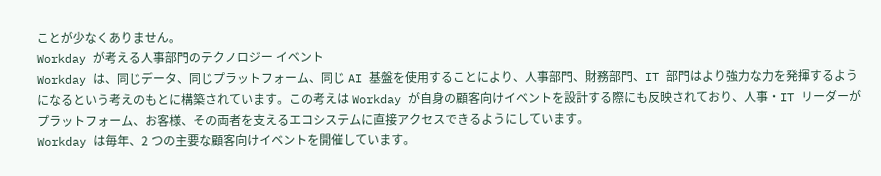ことが少なくありません。
Workday が考える人事部門のテクノロジー イベント
Workday は、同じデータ、同じプラットフォーム、同じ AI 基盤を使用することにより、人事部門、財務部門、IT 部門はより強力な力を発揮するようになるという考えのもとに構築されています。この考えは Workday が自身の顧客向けイベントを設計する際にも反映されており、人事・IT リーダーがプラットフォーム、お客様、その両者を支えるエコシステムに直接アクセスできるようにしています。
Workday は毎年、2 つの主要な顧客向けイベントを開催しています。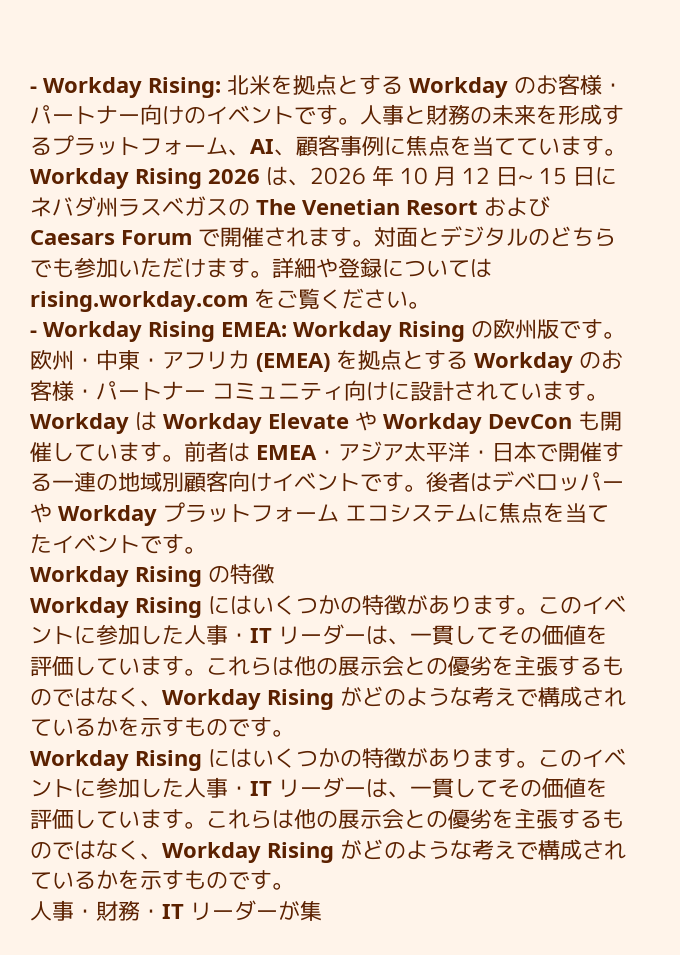- Workday Rising: 北米を拠点とする Workday のお客様・パートナー向けのイベントです。人事と財務の未来を形成するプラットフォーム、AI、顧客事例に焦点を当てています。Workday Rising 2026 は、2026 年 10 月 12 日~ 15 日にネバダ州ラスベガスの The Venetian Resort および Caesars Forum で開催されます。対面とデジタルのどちらでも参加いただけます。詳細や登録については rising.workday.com をご覧ください。
- Workday Rising EMEA: Workday Rising の欧州版です。欧州・中東・アフリカ (EMEA) を拠点とする Workday のお客様・パートナー コミュニティ向けに設計されています。
Workday は Workday Elevate や Workday DevCon も開催しています。前者は EMEA・アジア太平洋・日本で開催する一連の地域別顧客向けイベントです。後者はデベロッパーや Workday プラットフォーム エコシステムに焦点を当てたイベントです。
Workday Rising の特徴
Workday Rising にはいくつかの特徴があります。このイベントに参加した人事・IT リーダーは、一貫してその価値を評価しています。これらは他の展示会との優劣を主張するものではなく、Workday Rising がどのような考えで構成されているかを示すものです。
Workday Rising にはいくつかの特徴があります。このイベントに参加した人事・IT リーダーは、一貫してその価値を評価しています。これらは他の展示会との優劣を主張するものではなく、Workday Rising がどのような考えで構成されているかを示すものです。
人事・財務・IT リーダーが集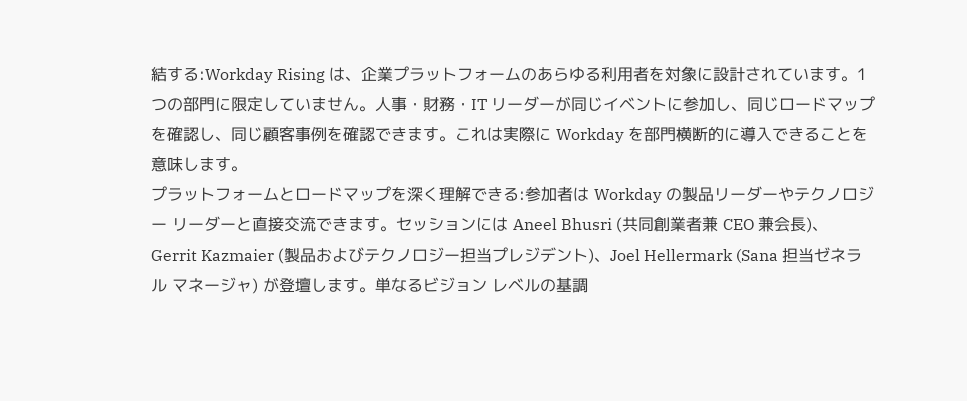結する:Workday Rising は、企業プラットフォームのあらゆる利用者を対象に設計されています。1 つの部門に限定していません。人事・財務・IT リーダーが同じイベントに参加し、同じロードマップを確認し、同じ顧客事例を確認できます。これは実際に Workday を部門横断的に導入できることを意味します。
プラットフォームとロードマップを深く理解できる:参加者は Workday の製品リーダーやテクノロジー リーダーと直接交流できます。セッションには Aneel Bhusri (共同創業者兼 CEO 兼会長)、Gerrit Kazmaier (製品およびテクノロジー担当プレジデント)、Joel Hellermark (Sana 担当ゼネラル マネージャ) が登壇します。単なるビジョン レベルの基調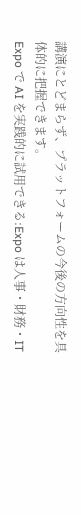講演にとどまらず、プラットフォームの今後の方向性を具体的に把握できます。
Expo で AI を実践的に試用できる:Expo は人事・財務・IT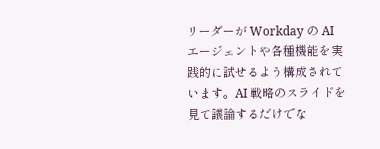リーダーが Workday の AI エージェントや各種機能を実践的に試せるよう構成されています。AI 戦略のスライドを見て議論するだけでな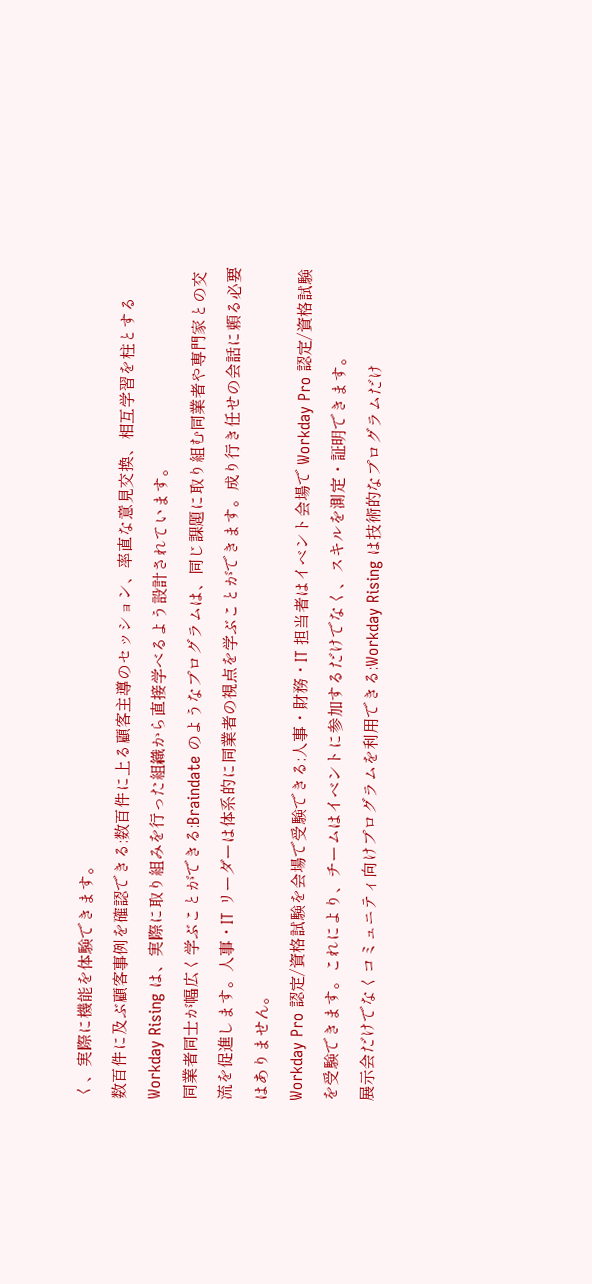く、実際に機能を体験できます。
数百件に及ぶ顧客事例を確認できる:数百件に上る顧客主導のセッション、率直な意見交換、相互学習を柱とする Workday Rising は、実際に取り組みを行った組織から直接学べるよう設計されています。
同業者同士が幅広く学ぶことができる:Braindate のようなプログラムは、同じ課題に取り組む同業者や専門家との交流を促進します。人事・IT リーダーは体系的に同業者の視点を学ぶことができます。成り行き任せの会話に頼る必要はありません。
Workday Pro 認定/資格試験を会場で受験できる:人事・財務・IT 担当者はイベント会場で Workday Pro 認定/資格試験を受験できます。これにより、チームはイベントに参加するだけでなく、スキルを測定・証明できます。
展示会だけでなくコミュニティ向けプログラムを利用できる:Workday Rising は技術的なプログラムだけ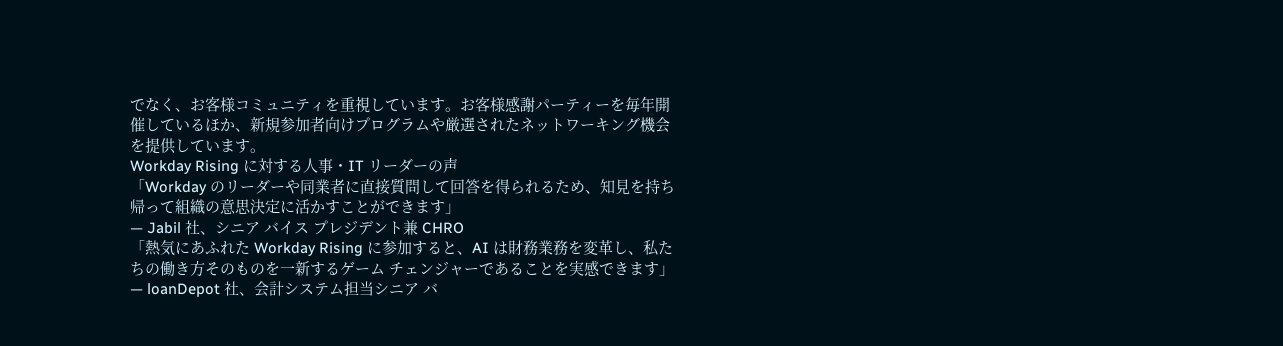でなく、お客様コミュニティを重視しています。お客様感謝パーティーを毎年開催しているほか、新規参加者向けプログラムや厳選されたネットワーキング機会を提供しています。
Workday Rising に対する人事・IT リーダーの声
「Workday のリーダーや同業者に直接質問して回答を得られるため、知見を持ち帰って組織の意思決定に活かすことができます」
— Jabil 社、シニア バイス プレジデント兼 CHRO
「熱気にあふれた Workday Rising に参加すると、AI は財務業務を変革し、私たちの働き方そのものを一新するゲーム チェンジャーであることを実感できます」
— loanDepot 社、会計システム担当シニア バ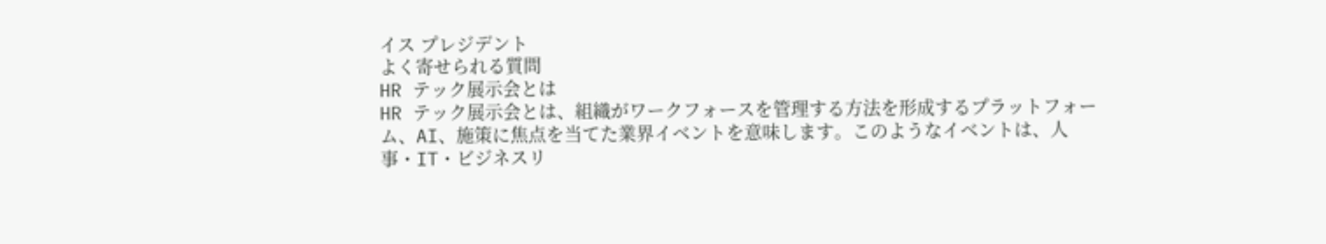イス プレジデント
よく寄せられる質問
HR テック展示会とは
HR テック展示会とは、組織がワークフォースを管理する方法を形成するプラットフォーム、AI、施策に焦点を当てた業界イベントを意味します。このようなイベントは、人事・IT・ビジネスリ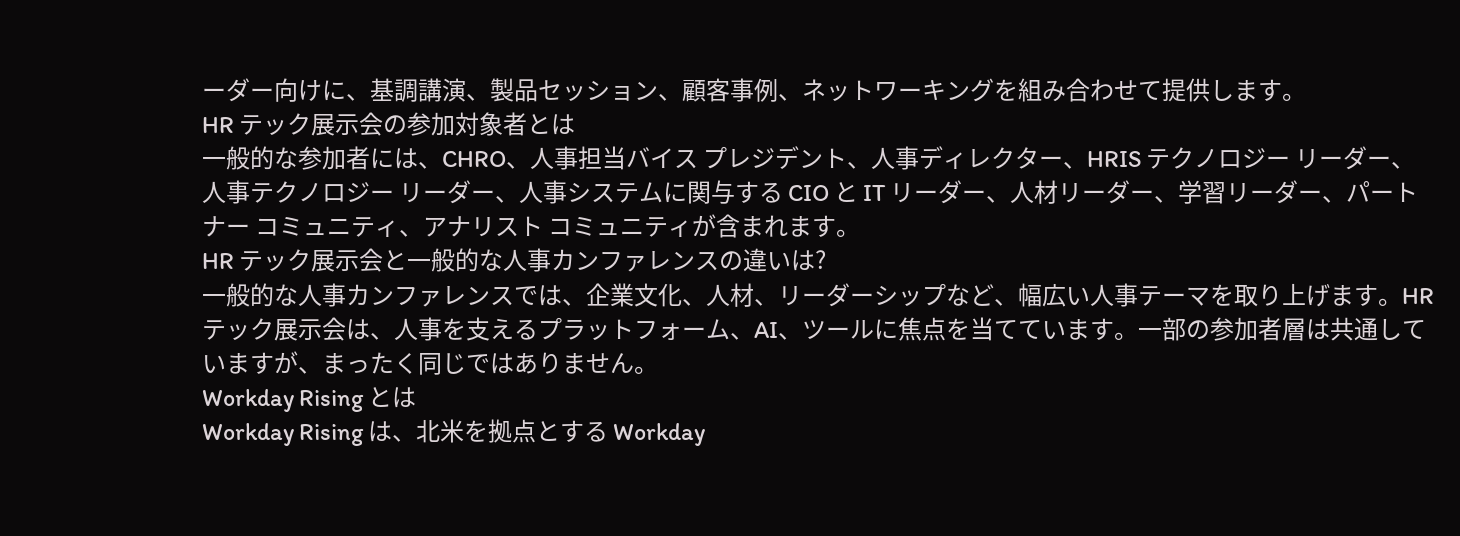ーダー向けに、基調講演、製品セッション、顧客事例、ネットワーキングを組み合わせて提供します。
HR テック展示会の参加対象者とは
一般的な参加者には、CHRO、人事担当バイス プレジデント、人事ディレクター、HRIS テクノロジー リーダー、人事テクノロジー リーダー、人事システムに関与する CIO と IT リーダー、人材リーダー、学習リーダー、パートナー コミュニティ、アナリスト コミュニティが含まれます。
HR テック展示会と一般的な人事カンファレンスの違いは?
一般的な人事カンファレンスでは、企業文化、人材、リーダーシップなど、幅広い人事テーマを取り上げます。HR テック展示会は、人事を支えるプラットフォーム、AI、ツールに焦点を当てています。一部の参加者層は共通していますが、まったく同じではありません。
Workday Rising とは
Workday Rising は、北米を拠点とする Workday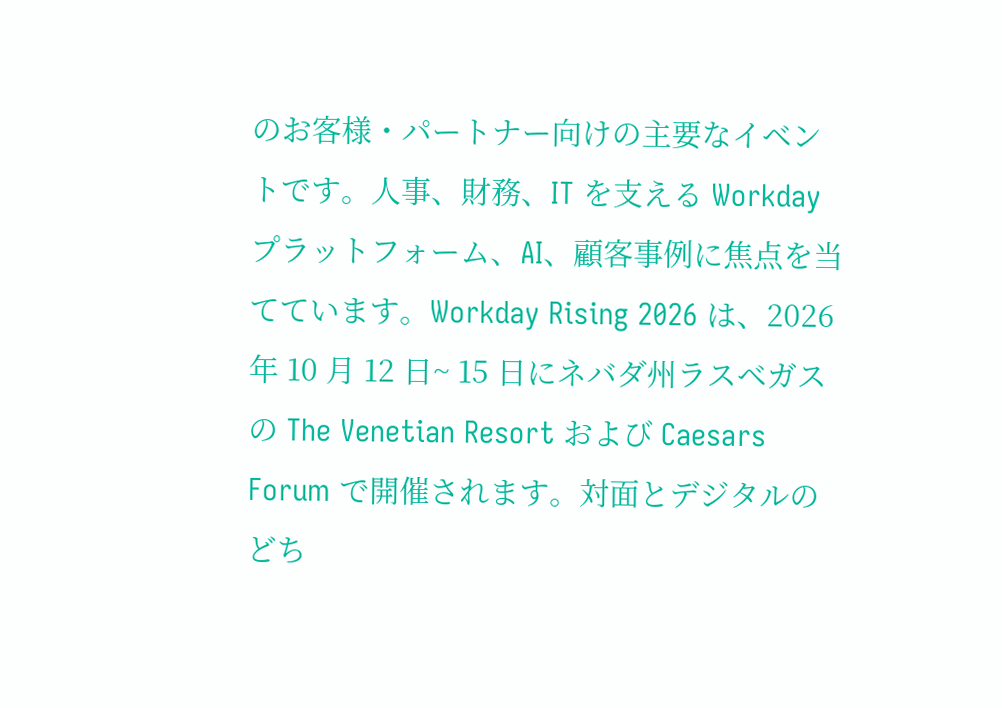のお客様・パートナー向けの主要なイベントです。人事、財務、IT を支える Workday プラットフォーム、AI、顧客事例に焦点を当てています。Workday Rising 2026 は、2026 年 10 月 12 日~ 15 日にネバダ州ラスベガスの The Venetian Resort および Caesars Forum で開催されます。対面とデジタルのどち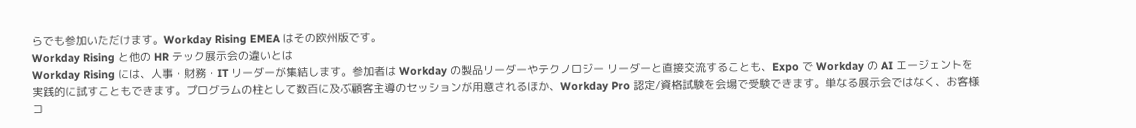らでも参加いただけます。Workday Rising EMEA はその欧州版です。
Workday Rising と他の HR テック展示会の違いとは
Workday Rising には、人事・財務・IT リーダーが集結します。参加者は Workday の製品リーダーやテクノロジー リーダーと直接交流することも、Expo で Workday の AI エージェントを実践的に試すこともできます。プログラムの柱として数百に及ぶ顧客主導のセッションが用意されるほか、Workday Pro 認定/資格試験を会場で受験できます。単なる展示会ではなく、お客様コ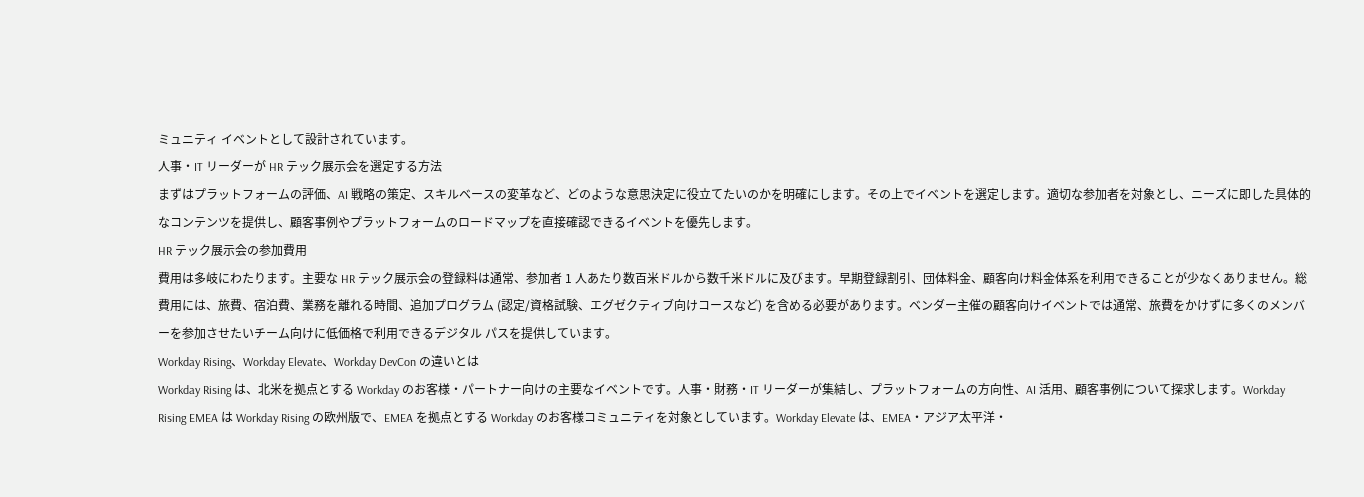ミュニティ イベントとして設計されています。
人事・IT リーダーが HR テック展示会を選定する方法
まずはプラットフォームの評価、AI 戦略の策定、スキルベースの変革など、どのような意思決定に役立てたいのかを明確にします。その上でイベントを選定します。適切な参加者を対象とし、ニーズに即した具体的なコンテンツを提供し、顧客事例やプラットフォームのロードマップを直接確認できるイベントを優先します。
HR テック展示会の参加費用
費用は多岐にわたります。主要な HR テック展示会の登録料は通常、参加者 1 人あたり数百米ドルから数千米ドルに及びます。早期登録割引、団体料金、顧客向け料金体系を利用できることが少なくありません。総費用には、旅費、宿泊費、業務を離れる時間、追加プログラム (認定/資格試験、エグゼクティブ向けコースなど) を含める必要があります。ベンダー主催の顧客向けイベントでは通常、旅費をかけずに多くのメンバーを参加させたいチーム向けに低価格で利用できるデジタル パスを提供しています。
Workday Rising、Workday Elevate、Workday DevCon の違いとは
Workday Rising は、北米を拠点とする Workday のお客様・パートナー向けの主要なイベントです。人事・財務・IT リーダーが集結し、プラットフォームの方向性、AI 活用、顧客事例について探求します。Workday Rising EMEA は Workday Rising の欧州版で、EMEA を拠点とする Workday のお客様コミュニティを対象としています。Workday Elevate は、EMEA・アジア太平洋・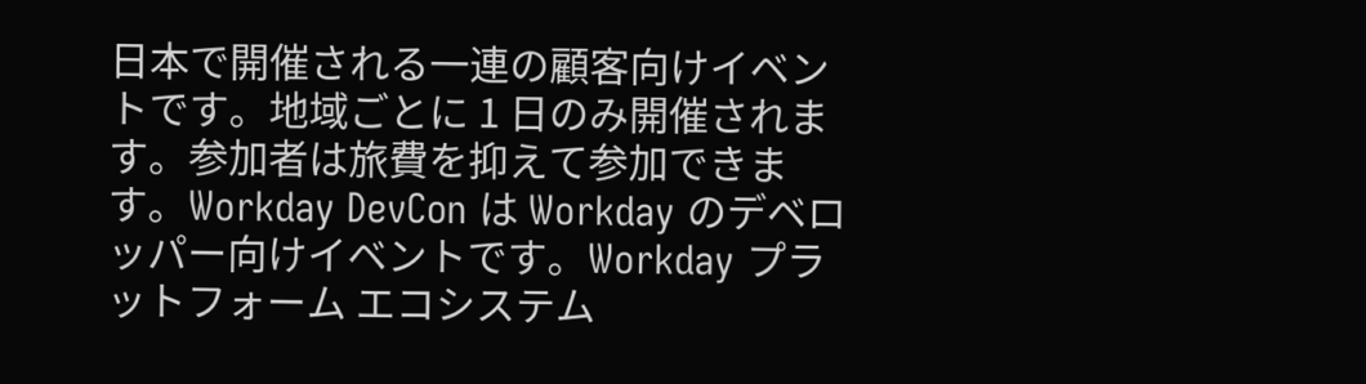日本で開催される一連の顧客向けイベントです。地域ごとに 1 日のみ開催されます。参加者は旅費を抑えて参加できます。Workday DevCon は Workday のデベロッパー向けイベントです。Workday プラットフォーム エコシステム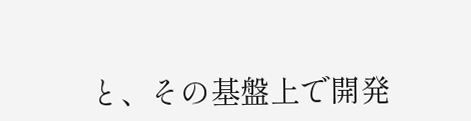と、その基盤上で開発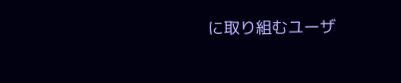に取り組むユーザ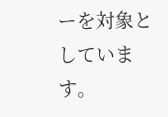ーを対象としています。